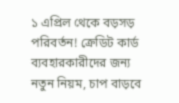১ এপ্রিল থেকে বড়সড় পরিবর্তন! ক্রেডিট কার্ড ব্যবহারকারীদের জন্য নতুন নিয়ম, চাপ বাড়বে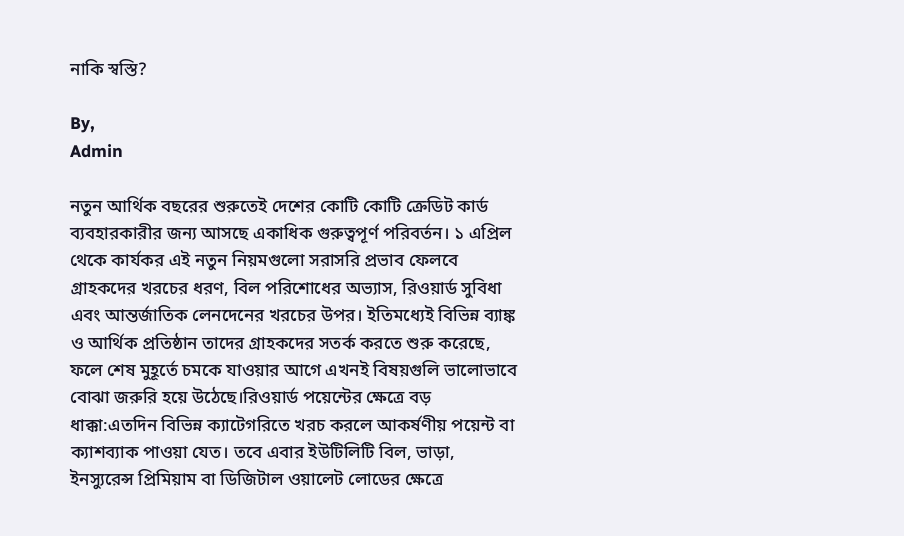নাকি স্বস্তি?

By,
Admin

নতুন আর্থিক বছরের শুরুতেই দেশের কোটি কোটি ক্রেডিট কার্ড ব্যবহারকারীর জন্য আসছে একাধিক গুরুত্বপূর্ণ পরিবর্তন। ১ এপ্রিল থেকে কার্যকর এই নতুন নিয়মগুলো সরাসরি প্রভাব ফেলবে গ্রাহকদের খরচের ধরণ, বিল পরিশোধের অভ্যাস, রিওয়ার্ড সুবিধা এবং আন্তর্জাতিক লেনদেনের খরচের উপর। ইতিমধ্যেই বিভিন্ন ব্যাঙ্ক ও আর্থিক প্রতিষ্ঠান তাদের গ্রাহকদের সতর্ক করতে শুরু করেছে, ফলে শেষ মুহূর্তে চমকে যাওয়ার আগে এখনই বিষয়গুলি ভালোভাবে বোঝা জরুরি হয়ে উঠেছে।রিওয়ার্ড পয়েন্টের ক্ষেত্রে বড় ধাক্কা:এতদিন বিভিন্ন ক্যাটেগরিতে খরচ করলে আকর্ষণীয় পয়েন্ট বা ক্যাশব্যাক পাওয়া যেত। তবে এবার ইউটিলিটি বিল, ভাড়া, ইনস্যুরেন্স প্রিমিয়াম বা ডিজিটাল ওয়ালেট লোডের ক্ষেত্রে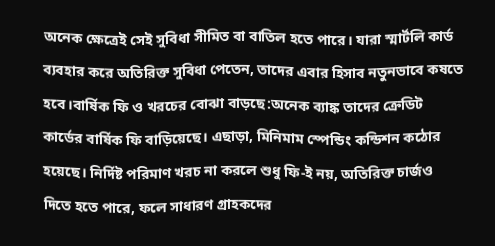অনেক ক্ষেত্রেই সেই সুবিধা সীমিত বা বাতিল হতে পারে। যারা স্মার্টলি কার্ড ব্যবহার করে অতিরিক্ত সুবিধা পেতেন, তাদের এবার হিসাব নতুনভাবে কষতে হবে।বার্ষিক ফি ও খরচের বোঝা বাড়ছে:অনেক ব্যাঙ্ক তাদের ক্রেডিট কার্ডের বার্ষিক ফি বাড়িয়েছে। এছাড়া, মিনিমাম স্পেন্ডিং কন্ডিশন কঠোর হয়েছে। নির্দিষ্ট পরিমাণ খরচ না করলে শুধু ফি-ই নয়, অতিরিক্ত চার্জও দিতে হতে পারে, ফলে সাধারণ গ্রাহকদের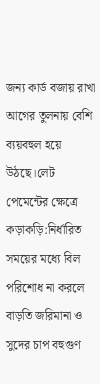জন্য কার্ড বজায় রাখা আগের তুলনায় বেশি ব্যয়বহুল হয়ে উঠছে।লেট পেমেন্টের ক্ষেত্রে কড়াকড়ি:নির্ধারিত সময়ের মধ্যে বিল পরিশোধ না করলে বাড়তি জরিমানা ও সুদের চাপ বহুগুণ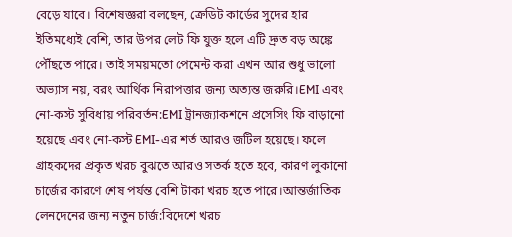বেড়ে যাবে। বিশেষজ্ঞরা বলছেন, ক্রেডিট কার্ডের সুদের হার ইতিমধ্যেই বেশি, তার উপর লেট ফি যুক্ত হলে এটি দ্রুত বড় অঙ্কে পৌঁছতে পারে। তাই সময়মতো পেমেন্ট করা এখন আর শুধু ভালো অভ্যাস নয়, বরং আর্থিক নিরাপত্তার জন্য অত্যন্ত জরুরি।EMI এবং নো-কস্ট সুবিধায় পরিবর্তন:EMI ট্রানজ্যাকশনে প্রসেসিং ফি বাড়ানো হয়েছে এবং নো-কস্ট EMI-এর শর্ত আরও জটিল হয়েছে। ফলে গ্রাহকদের প্রকৃত খরচ বুঝতে আরও সতর্ক হতে হবে, কারণ লুকানো চার্জের কারণে শেষ পর্যন্ত বেশি টাকা খরচ হতে পারে।আন্তর্জাতিক লেনদেনের জন্য নতুন চার্জ:বিদেশে খরচ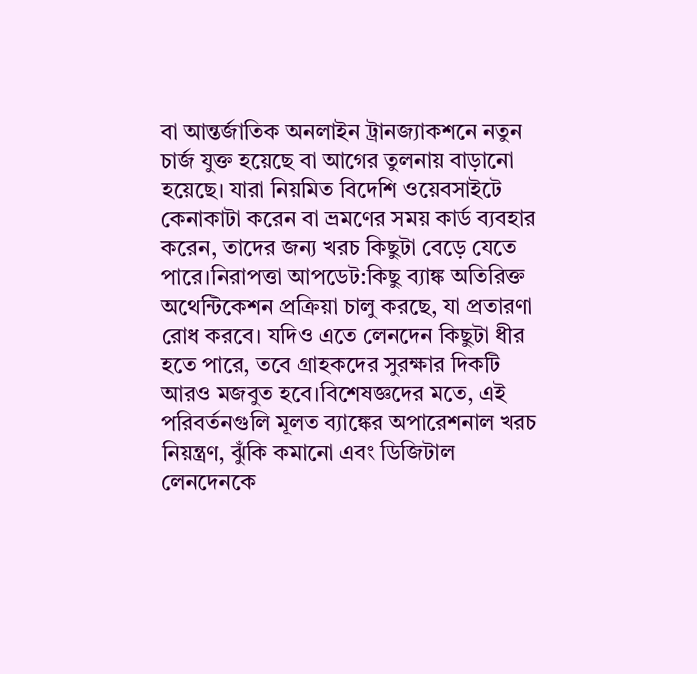বা আন্তর্জাতিক অনলাইন ট্রানজ্যাকশনে নতুন চার্জ যুক্ত হয়েছে বা আগের তুলনায় বাড়ানো হয়েছে। যারা নিয়মিত বিদেশি ওয়েবসাইটে কেনাকাটা করেন বা ভ্রমণের সময় কার্ড ব্যবহার করেন, তাদের জন্য খরচ কিছুটা বেড়ে যেতে পারে।নিরাপত্তা আপডেট:কিছু ব্যাঙ্ক অতিরিক্ত অথেন্টিকেশন প্রক্রিয়া চালু করছে, যা প্রতারণা রোধ করবে। যদিও এতে লেনদেন কিছুটা ধীর হতে পারে, তবে গ্রাহকদের সুরক্ষার দিকটি আরও মজবুত হবে।বিশেষজ্ঞদের মতে, এই পরিবর্তনগুলি মূলত ব্যাঙ্কের অপারেশনাল খরচ নিয়ন্ত্রণ, ঝুঁকি কমানো এবং ডিজিটাল লেনদেনকে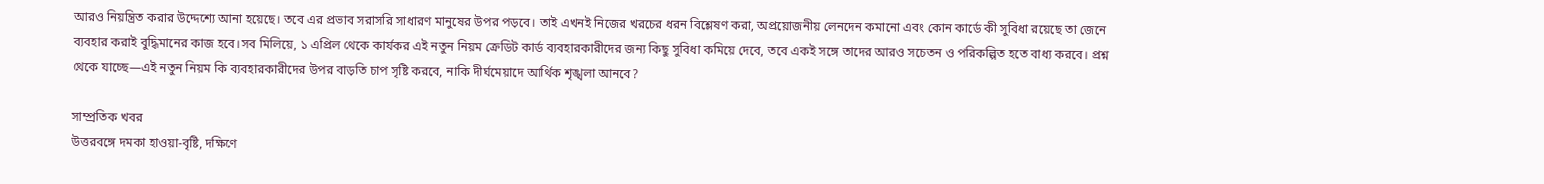আরও নিয়ন্ত্রিত করার উদ্দেশ্যে আনা হয়েছে। তবে এর প্রভাব সরাসরি সাধারণ মানুষের উপর পড়বে। তাই এখনই নিজের খরচের ধরন বিশ্লেষণ করা, অপ্রয়োজনীয় লেনদেন কমানো এবং কোন কার্ডে কী সুবিধা রয়েছে তা জেনে ব্যবহার করাই বুদ্ধিমানের কাজ হবে।সব মিলিয়ে, ১ এপ্রিল থেকে কার্যকর এই নতুন নিয়ম ক্রেডিট কার্ড ব্যবহারকারীদের জন্য কিছু সুবিধা কমিয়ে দেবে, তবে একই সঙ্গে তাদের আরও সচেতন ও পরিকল্পিত হতে বাধ্য করবে। প্রশ্ন থেকে যাচ্ছে—এই নতুন নিয়ম কি ব্যবহারকারীদের উপর বাড়তি চাপ সৃষ্টি করবে, নাকি দীর্ঘমেয়াদে আর্থিক শৃঙ্খলা আনবে?

সাম্প্রতিক খবর
উত্তরবঙ্গে দমকা হাওয়া-বৃষ্টি, দক্ষিণে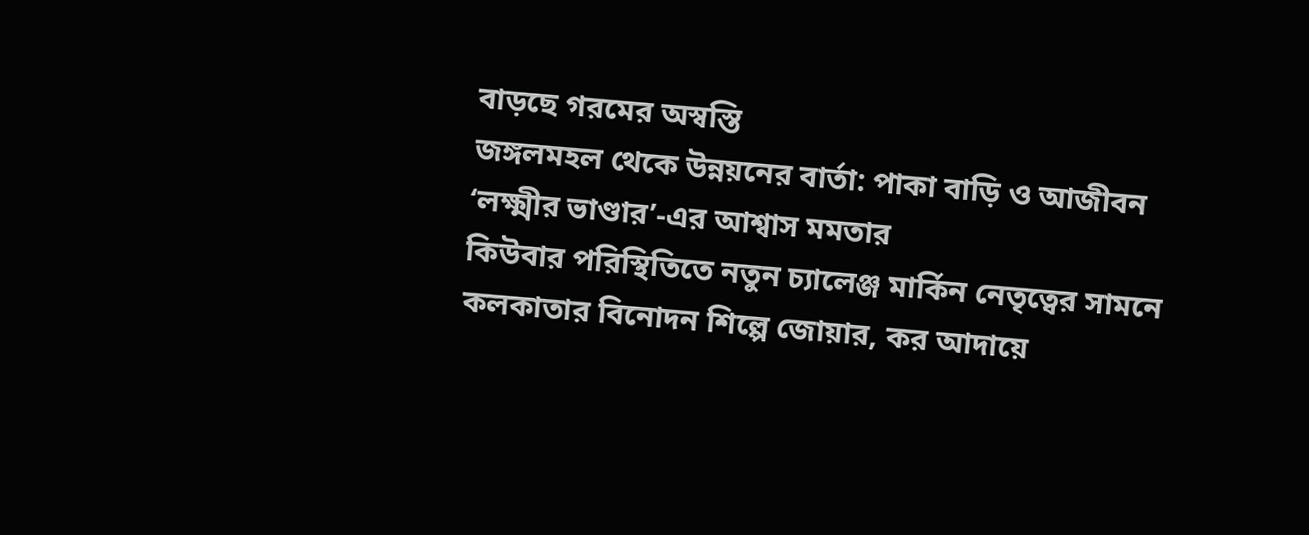বাড়ছে গরমের অস্বস্তি
জঙ্গলমহল থেকে উন্নয়নের বার্তা: পাকা বাড়ি ও আজীবন ‘লক্ষ্মীর ভাণ্ডার’-এর আশ্বাস মমতার
কিউবার পরিস্থিতিতে নতুন চ্যালেঞ্জ মার্কিন নেতৃত্বের সামনে
কলকাতার বিনোদন শিল্পে জোয়ার, কর আদায়ে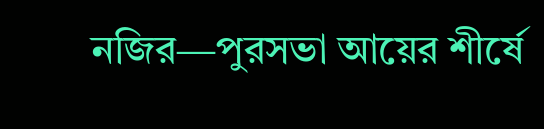নজির—পুরসভা আয়ের শীর্ষে